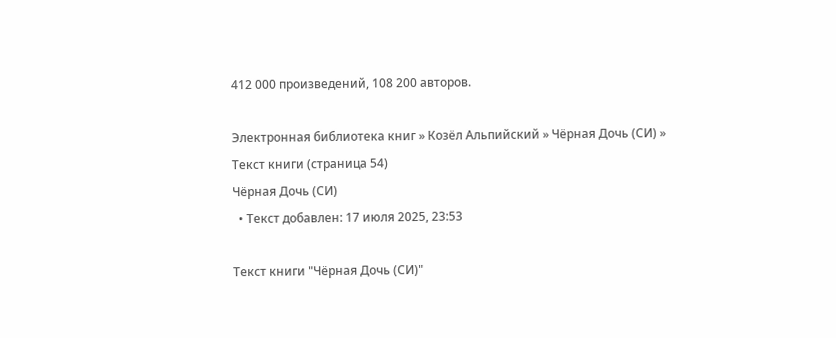412 000 произведений, 108 200 авторов.

Электронная библиотека книг » Козёл Альпийский » Чёрная Дочь (СИ) » Текст книги (страница 54)
Чёрная Дочь (СИ)
  • Текст добавлен: 17 июля 2025, 23:53

Текст книги "Чёрная Дочь (СИ)"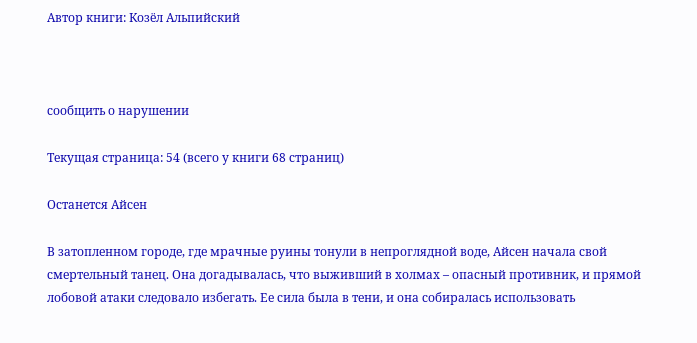Автор книги: Козёл Альпийский



сообщить о нарушении

Текущая страница: 54 (всего у книги 68 страниц)

Останется Айсен

В затопленном городе, где мрачные руины тонули в непроглядной воде, Айсен начала свой смертельный танец. Она догадывалась, что выживший в холмах – опасный противник, и прямой лобовой атаки следовало избегать. Ее сила была в тени, и она собиралась использовать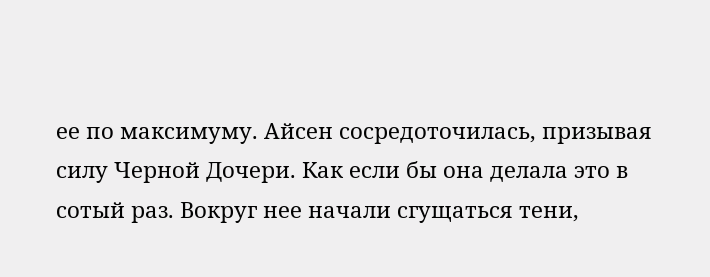ее по максимуму. Айсен сосредоточилась, призывая силу Черной Дочери. Как если бы она делала это в сотый раз. Вокруг нее начали сгущаться тени,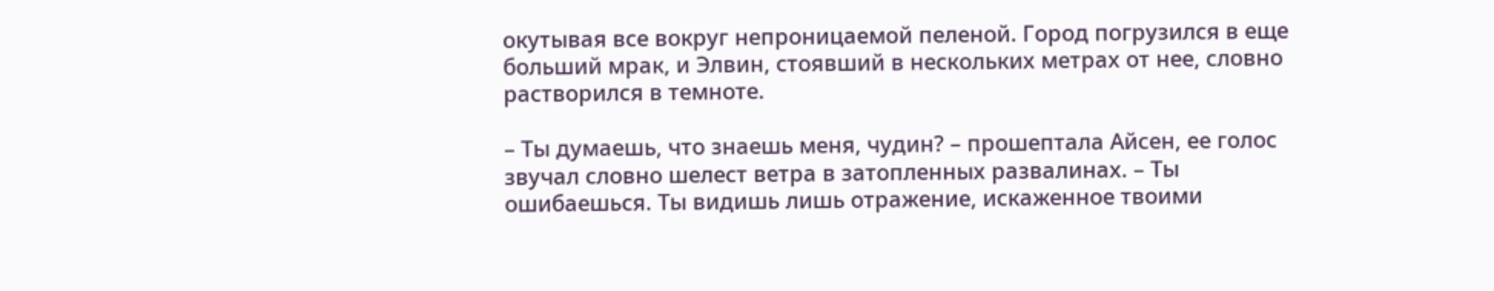окутывая все вокруг непроницаемой пеленой. Город погрузился в еще больший мрак, и Элвин, стоявший в нескольких метрах от нее, словно растворился в темноте.

– Ты думаешь, что знаешь меня, чудин? – прошептала Айсен, ее голос звучал словно шелест ветра в затопленных развалинах. – Ты ошибаешься. Ты видишь лишь отражение, искаженное твоими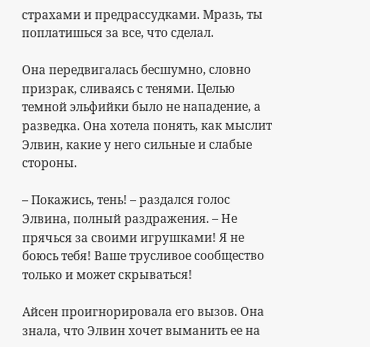страхами и предрассудками. Мразь, ты поплатишься за все, что сделал.

Она передвигалась бесшумно, словно призрак, сливаясь с тенями. Целью темной эльфийки было не нападение, а разведка. Она хотела понять, как мыслит Элвин, какие у него сильные и слабые стороны.

– Покажись, тень! – раздался голос Элвина, полный раздражения. – Не прячься за своими игрушками! Я не боюсь тебя! Ваше трусливое сообщество только и может скрываться!

Айсен проигнорировала его вызов. Она знала, что Элвин хочет выманить ее на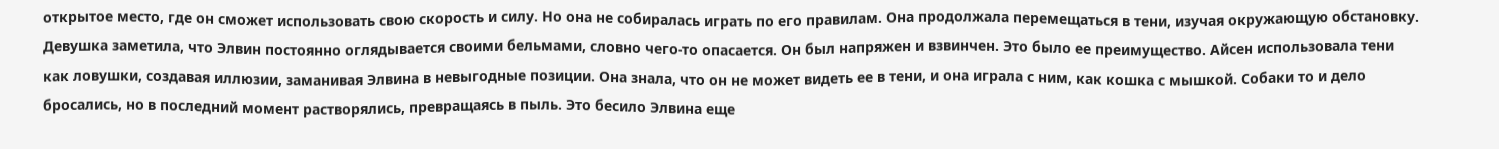открытое место, где он сможет использовать свою скорость и силу. Но она не собиралась играть по его правилам. Она продолжала перемещаться в тени, изучая окружающую обстановку. Девушка заметила, что Элвин постоянно оглядывается своими бельмами, словно чего-то опасается. Он был напряжен и взвинчен. Это было ее преимущество. Айсен использовала тени как ловушки, создавая иллюзии, заманивая Элвина в невыгодные позиции. Она знала, что он не может видеть ее в тени, и она играла с ним, как кошка с мышкой. Собаки то и дело бросались, но в последний момент растворялись, превращаясь в пыль. Это бесило Элвина еще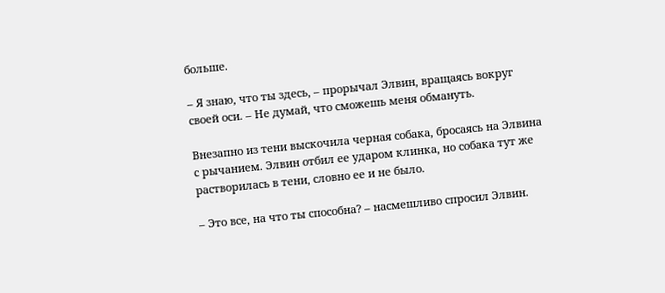больше.

– Я знаю, что ты здесь, – прорычал Элвин, вращаясь вокруг своей оси. – Не думай, что сможешь меня обмануть.

Внезапно из тени выскочила черная собака, бросаясь на Элвина с рычанием. Элвин отбил ее ударом клинка, но собака тут же растворилась в тени, словно ее и не было.

– Это все, на что ты способна? – насмешливо спросил Элвин.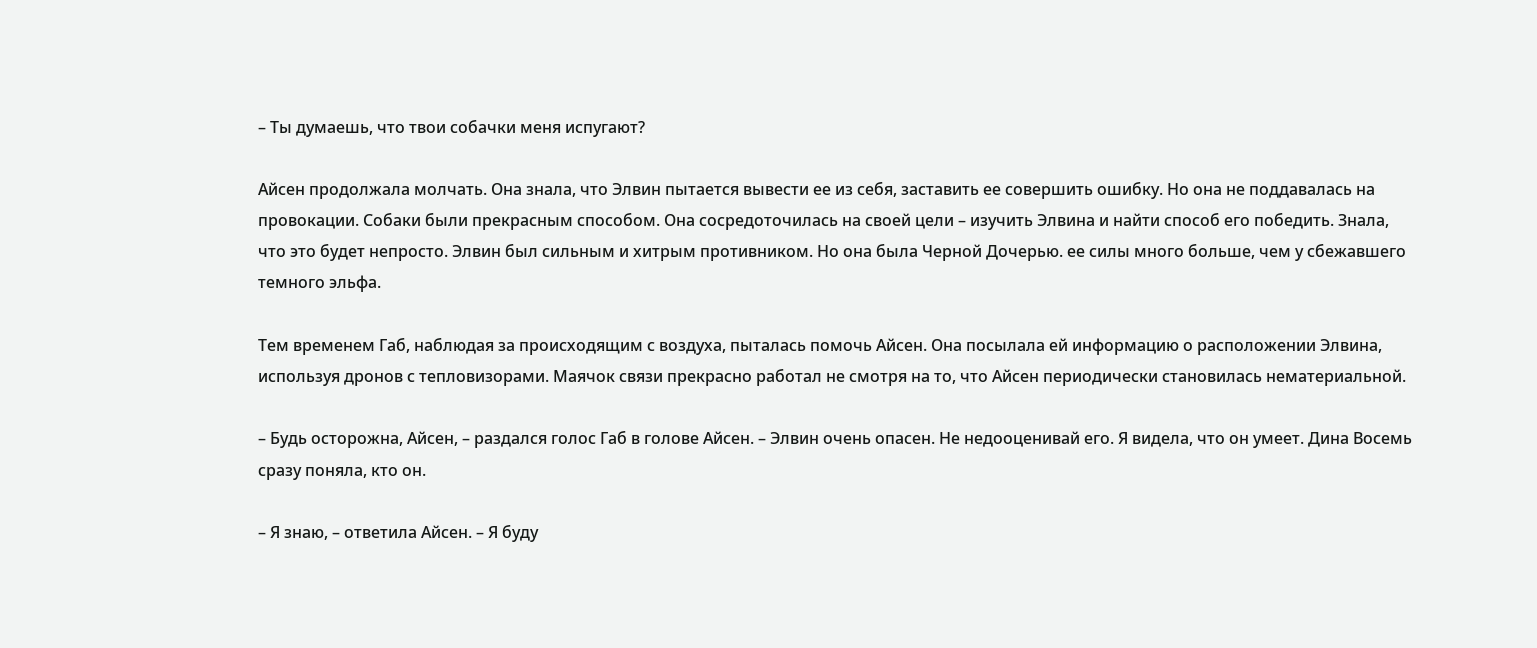– Ты думаешь, что твои собачки меня испугают?

Айсен продолжала молчать. Она знала, что Элвин пытается вывести ее из себя, заставить ее совершить ошибку. Но она не поддавалась на провокации. Собаки были прекрасным способом. Она сосредоточилась на своей цели – изучить Элвина и найти способ его победить. Знала, что это будет непросто. Элвин был сильным и хитрым противником. Но она была Черной Дочерью. ее силы много больше, чем у сбежавшего темного эльфа.

Тем временем Габ, наблюдая за происходящим с воздуха, пыталась помочь Айсен. Она посылала ей информацию о расположении Элвина, используя дронов с тепловизорами. Маячок связи прекрасно работал не смотря на то, что Айсен периодически становилась нематериальной.

– Будь осторожна, Айсен, – раздался голос Габ в голове Айсен. – Элвин очень опасен. Не недооценивай его. Я видела, что он умеет. Дина Восемь сразу поняла, кто он.

– Я знаю, – ответила Айсен. – Я буду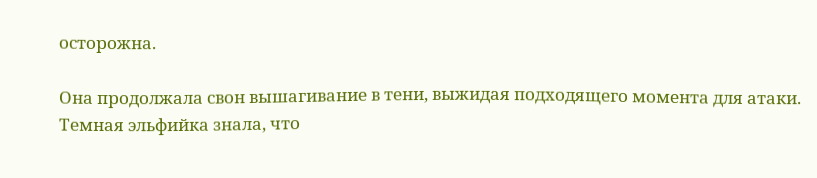осторожна.

Она продолжала свон вышагивание в тени, выжидая подходящего момента для атаки. Темная эльфийка знала, что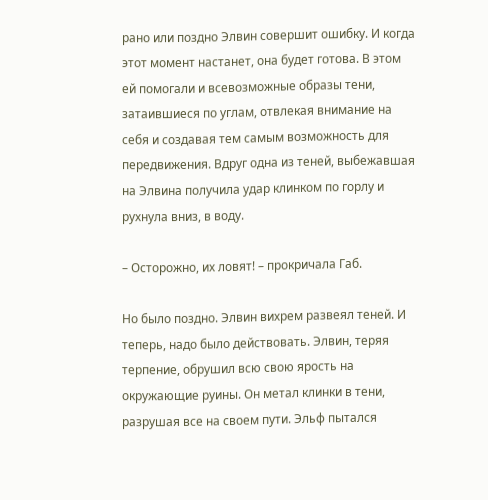рано или поздно Элвин совершит ошибку. И когда этот момент настанет, она будет готова. В этом ей помогали и всевозможные образы тени, затаившиеся по углам, отвлекая внимание на себя и создавая тем самым возможность для передвижения. Вдруг одна из теней, выбежавшая на Элвина получила удар клинком по горлу и рухнула вниз, в воду.

– Осторожно, их ловят! – прокричала Габ.

Но было поздно. Элвин вихрем развеял теней. И теперь, надо было действовать. Элвин, теряя терпение, обрушил всю свою ярость на окружающие руины. Он метал клинки в тени, разрушая все на своем пути. Эльф пытался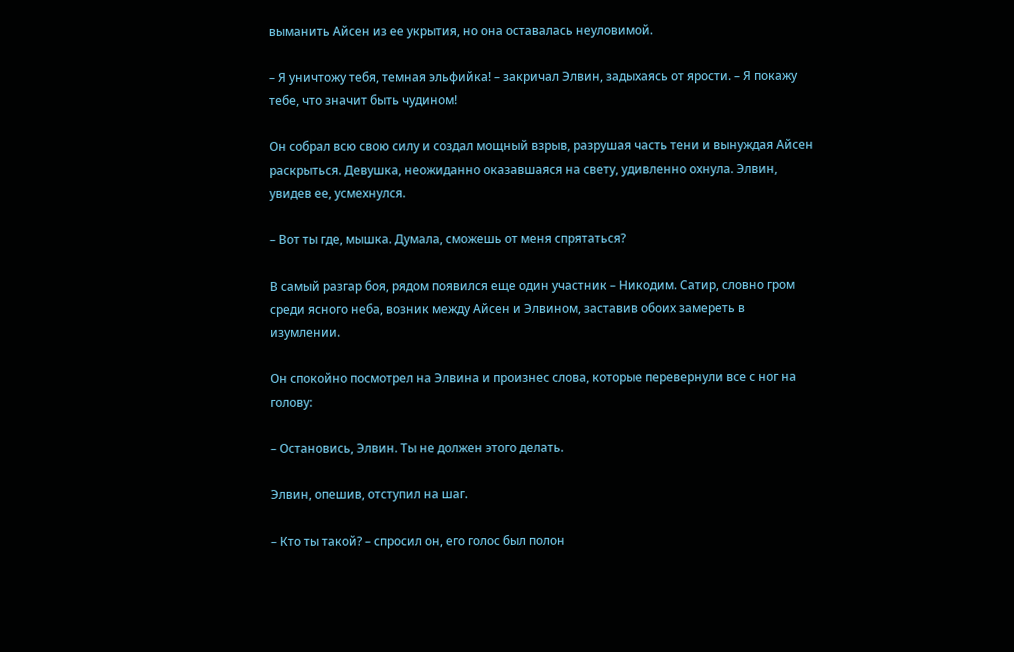выманить Айсен из ее укрытия, но она оставалась неуловимой.

– Я уничтожу тебя, темная эльфийка! – закричал Элвин, задыхаясь от ярости. – Я покажу тебе, что значит быть чудином!

Он собрал всю свою силу и создал мощный взрыв, разрушая часть тени и вынуждая Айсен раскрыться. Девушка, неожиданно оказавшаяся на свету, удивленно охнула. Элвин, увидев ее, усмехнулся.

– Вот ты где, мышка. Думала, сможешь от меня спрятаться?

В самый разгар боя, рядом появился еще один участник – Никодим. Сатир, словно гром среди ясного неба, возник между Айсен и Элвином, заставив обоих замереть в изумлении.

Он спокойно посмотрел на Элвина и произнес слова, которые перевернули все с ног на голову:

– Остановись, Элвин. Ты не должен этого делать.

Элвин, опешив, отступил на шаг.

– Кто ты такой? – спросил он, его голос был полон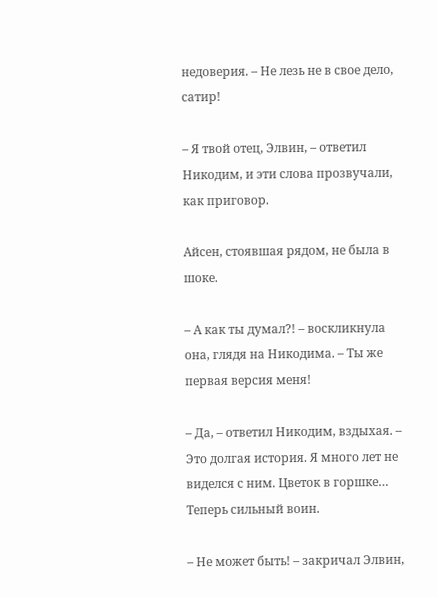недоверия. – Не лезь не в свое дело, сатир!

– Я твой отец, Элвин, – ответил Никодим, и эти слова прозвучали, как приговор.

Айсен, стоявшая рядом, не была в шоке.

– А как ты думал?! – воскликнула она, глядя на Никодима. – Ты же первая версия меня!

– Да, – ответил Никодим, вздыхая. – Это долгая история. Я много лет не виделся с ним. Цветок в горшке… Теперь сильный воин.

– Не может быть! – закричал Элвин,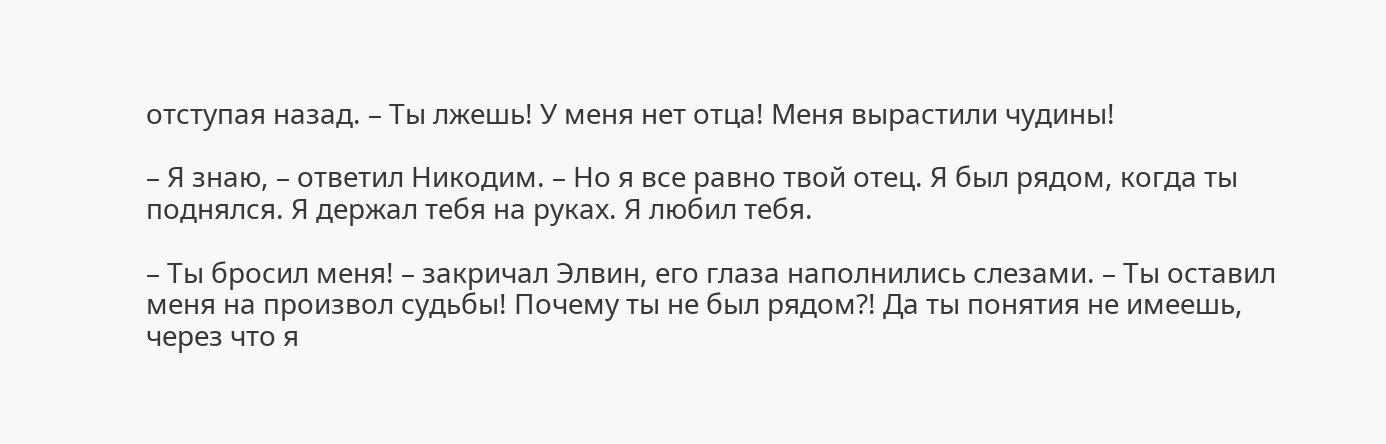отступая назад. – Ты лжешь! У меня нет отца! Меня вырастили чудины!

– Я знаю, – ответил Никодим. – Но я все равно твой отец. Я был рядом, когда ты поднялся. Я держал тебя на руках. Я любил тебя.

– Ты бросил меня! – закричал Элвин, его глаза наполнились слезами. – Ты оставил меня на произвол судьбы! Почему ты не был рядом?! Да ты понятия не имеешь, через что я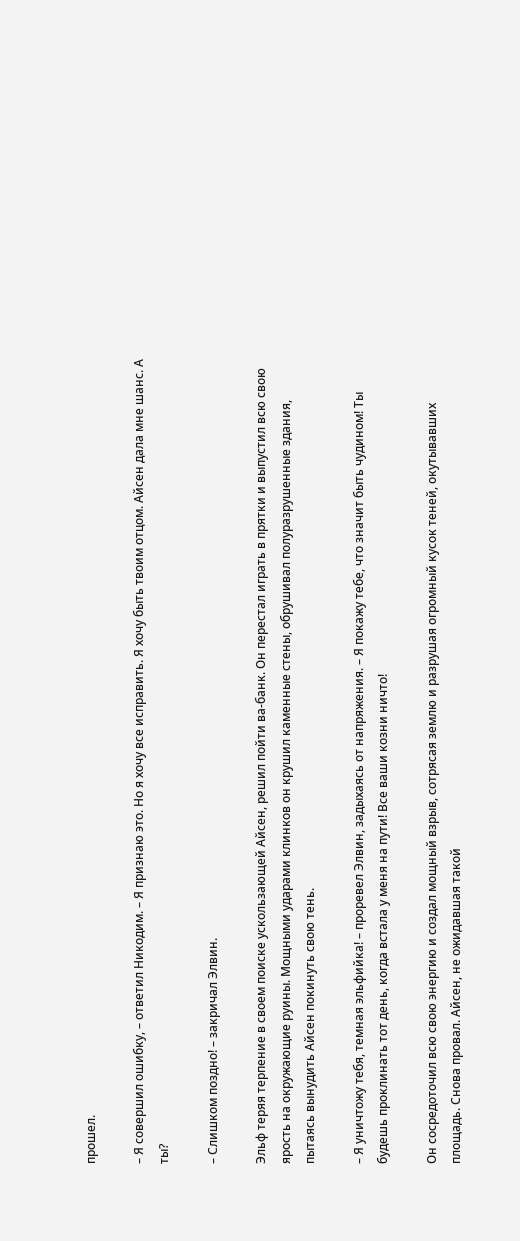прошел.

– Я совершил ошибку, – ответил Никодим. – Я признаю это. Но я хочу все исправить. Я хочу быть твоим отцом. Айсен дала мне шанс. А ты?

– Слишком поздно! – закричал Элвин.

Эльф теряя терпение в своем поиске ускользающей Айсен, решил пойти ва-банк. Он перестал играть в прятки и выпустил всю свою ярость на окружающие руины. Мощными ударами клинков он крушил каменные стены, обрушивал полуразрушенные здания, пытаясь вынудить Айсен покинуть свою тень.

– Я уничтожу тебя, темная эльфийка! – проревел Элвин, задыхаясь от напряжения. – Я покажу тебе, что значит быть чудином! Ты будешь проклинать тот день, когда встала у меня на пути! Все ваши козни ничто!

Он сосредоточил всю свою энергию и создал мощный взрыв, сотрясая землю и разрушая огромный кусок теней, окутывавших площадь. Снова провал. Айсен, не ожидавшая такой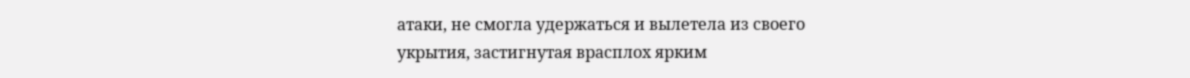атаки, не смогла удержаться и вылетела из своего укрытия, застигнутая врасплох ярким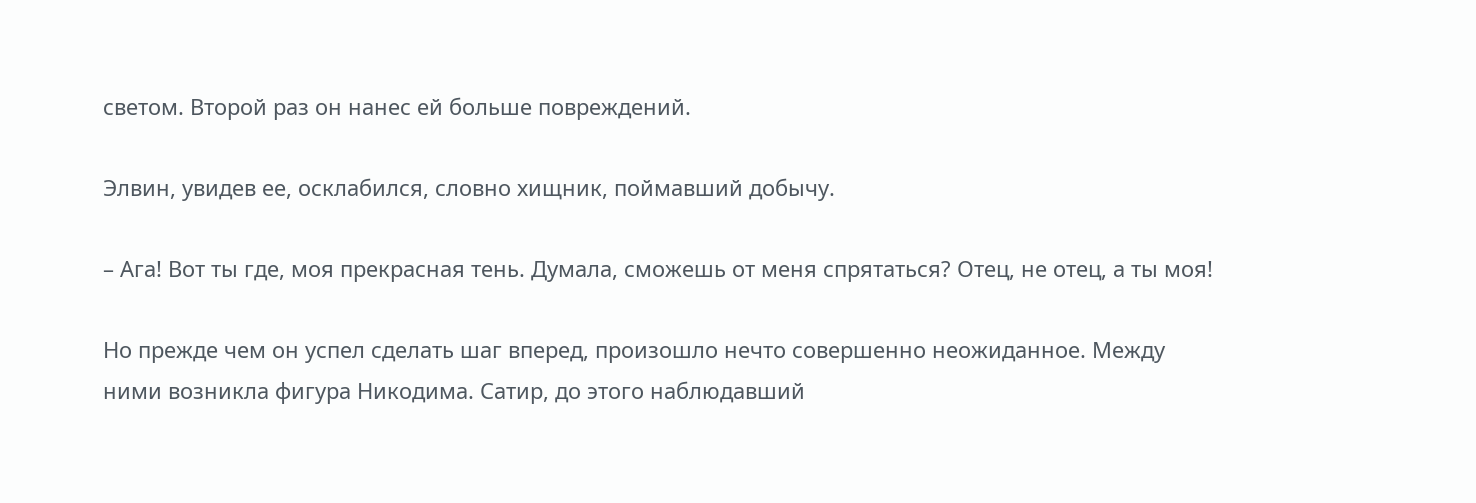светом. Второй раз он нанес ей больше повреждений.

Элвин, увидев ее, осклабился, словно хищник, поймавший добычу.

– Ага! Вот ты где, моя прекрасная тень. Думала, сможешь от меня спрятаться? Отец, не отец, а ты моя!

Но прежде чем он успел сделать шаг вперед, произошло нечто совершенно неожиданное. Между ними возникла фигура Никодима. Сатир, до этого наблюдавший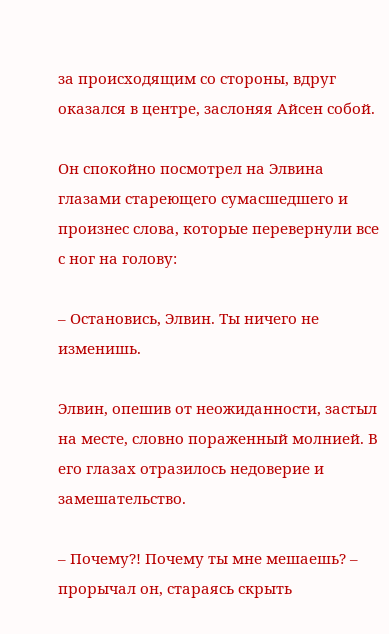за происходящим со стороны, вдруг оказался в центре, заслоняя Айсен собой.

Он спокойно посмотрел на Элвина глазами стареющего сумасшедшего и произнес слова, которые перевернули все с ног на голову:

– Остановись, Элвин. Ты ничего не изменишь.

Элвин, опешив от неожиданности, застыл на месте, словно пораженный молнией. В его глазах отразилось недоверие и замешательство.

– Почему?! Почему ты мне мешаешь? – прорычал он, стараясь скрыть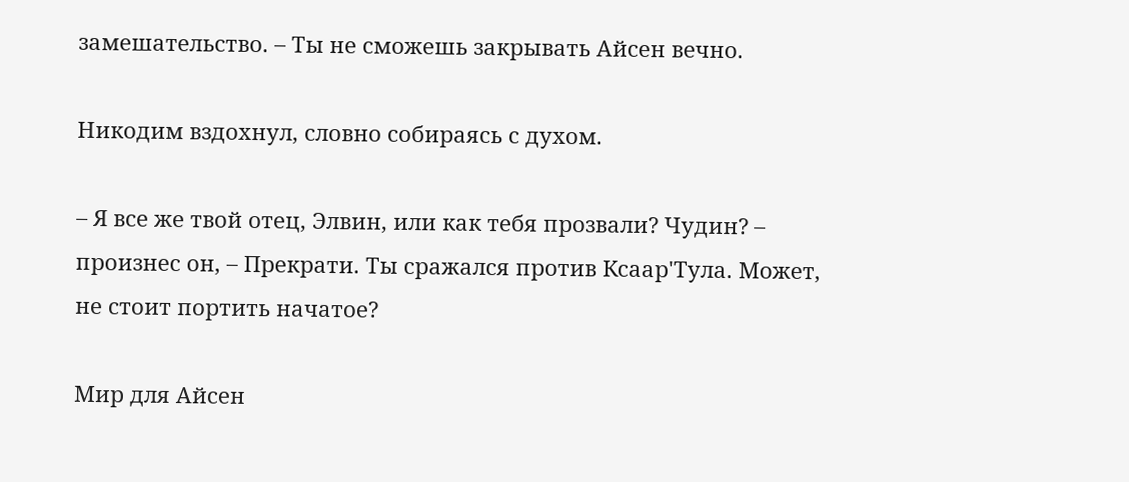замешательство. – Ты не сможешь закрывать Айсен вечно.

Никодим вздохнул, словно собираясь с духом.

– Я все же твой отец, Элвин, или как тебя прозвали? Чудин? – произнес он, – Прекрати. Ты сражался против Ксаар'Тула. Может, не стоит портить начатое?

Мир для Айсен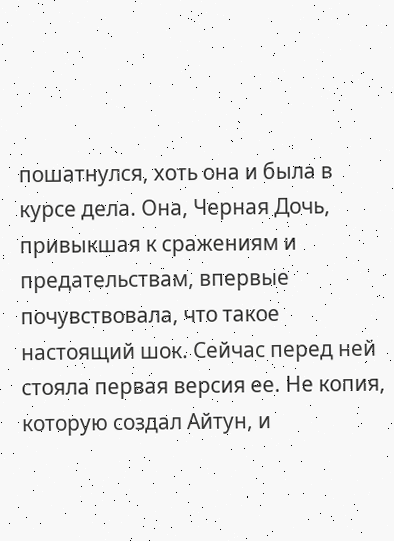пошатнулся, хоть она и была в курсе дела. Она, Черная Дочь, привыкшая к сражениям и предательствам, впервые почувствовала, что такое настоящий шок. Сейчас перед ней стояла первая версия ее. Не копия, которую создал Айтун, и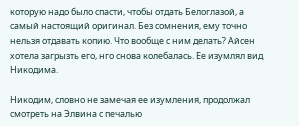которую надо было спасти, чтобы отдать Белоглазой, а самый настоящий оригинал. Без сомнения, ему точно нельзя отдавать копию. Что вообще с ним делать? Айсен хотела загрызть его, нго снова колебалась. Ее изумлял вид Никодима.

Никодим, словно не замечая ее изумления, продолжал смотреть на Элвина с печалью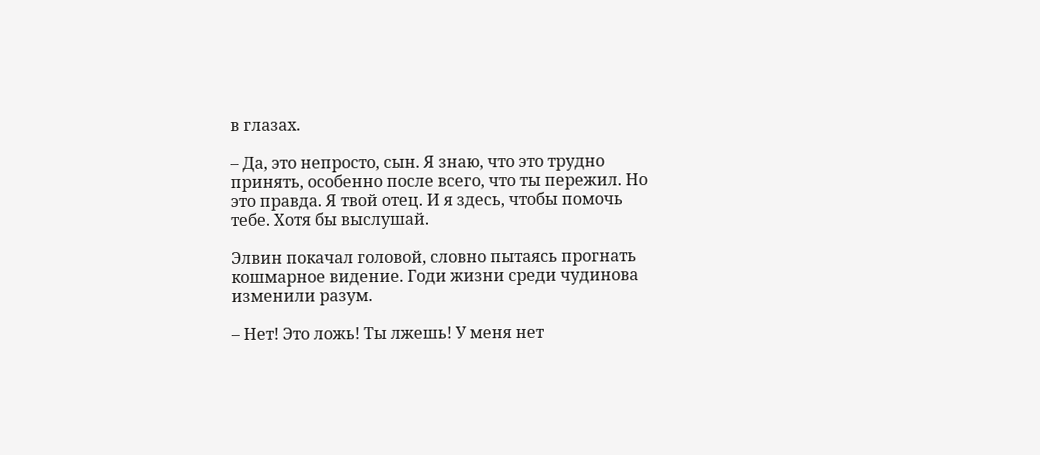в глазах.

– Да, это непросто, сын. Я знаю, что это трудно принять, особенно после всего, что ты пережил. Но это правда. Я твой отец. И я здесь, чтобы помочь тебе. Хотя бы выслушай.

Элвин покачал головой, словно пытаясь прогнать кошмарное видение. Годи жизни среди чудинова изменили разум.

– Нет! Это ложь! Ты лжешь! У меня нет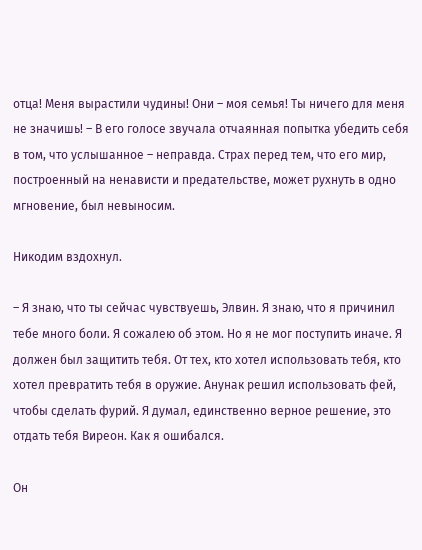отца! Меня вырастили чудины! Они – моя семья! Ты ничего для меня не значишь! – В его голосе звучала отчаянная попытка убедить себя в том, что услышанное – неправда. Страх перед тем, что его мир, построенный на ненависти и предательстве, может рухнуть в одно мгновение, был невыносим.

Никодим вздохнул.

– Я знаю, что ты сейчас чувствуешь, Элвин. Я знаю, что я причинил тебе много боли. Я сожалею об этом. Но я не мог поступить иначе. Я должен был защитить тебя. От тех, кто хотел использовать тебя, кто хотел превратить тебя в оружие. Анунак решил использовать фей, чтобы сделать фурий. Я думал, единственно верное решение, это отдать тебя Виреон. Как я ошибался.

Он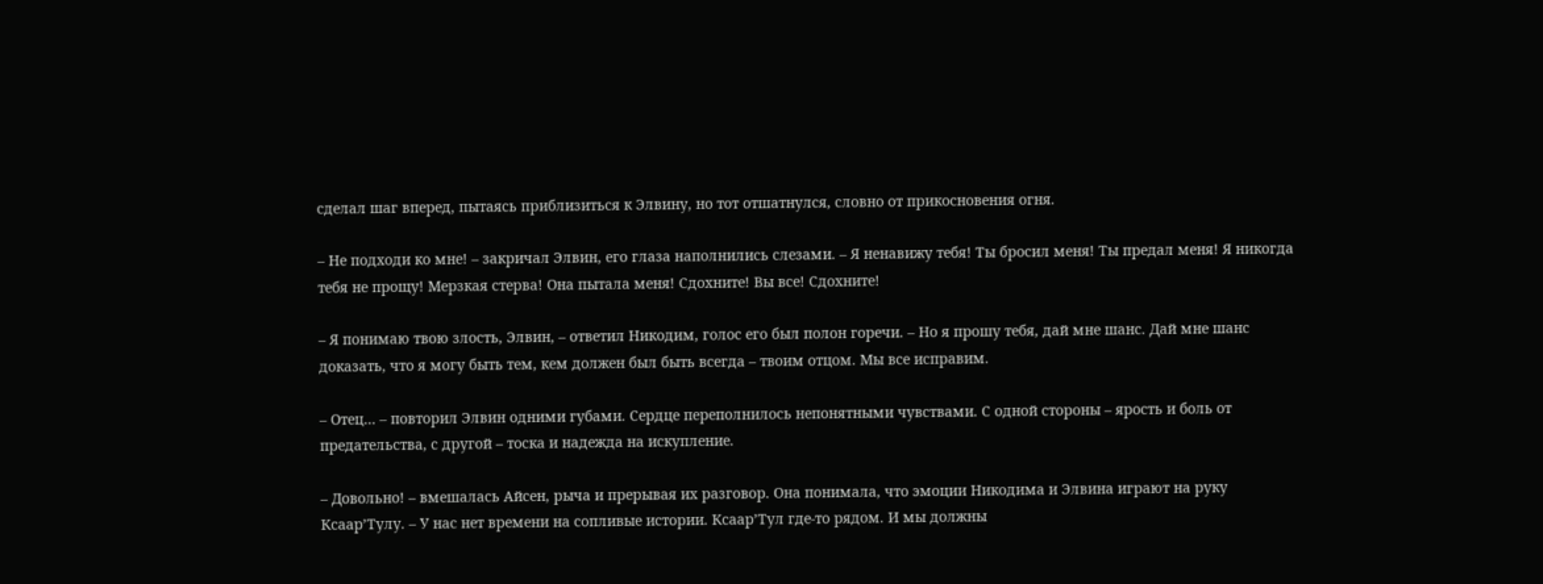сделал шаг вперед, пытаясь приблизиться к Элвину, но тот отшатнулся, словно от прикосновения огня.

– Не подходи ко мне! – закричал Элвин, его глаза наполнились слезами. – Я ненавижу тебя! Ты бросил меня! Ты предал меня! Я никогда тебя не прощу! Мерзкая стерва! Она пытала меня! Сдохните! Вы все! Сдохните!

– Я понимаю твою злость, Элвин, – ответил Никодим, голос его был полон горечи. – Но я прошу тебя, дай мне шанс. Дай мне шанс доказать, что я могу быть тем, кем должен был быть всегда – твоим отцом. Мы все исправим.

– Отец… – повторил Элвин одними губами. Сердце переполнилось непонятными чувствами. С одной стороны – ярость и боль от предательства, с другой – тоска и надежда на искупление.

– Довольно! – вмешалась Айсен, рыча и прерывая их разговор. Она понимала, что эмоции Никодима и Элвина играют на руку Ксаар’Тулу. – У нас нет времени на сопливые истории. Ксаар’Тул где-то рядом. И мы должны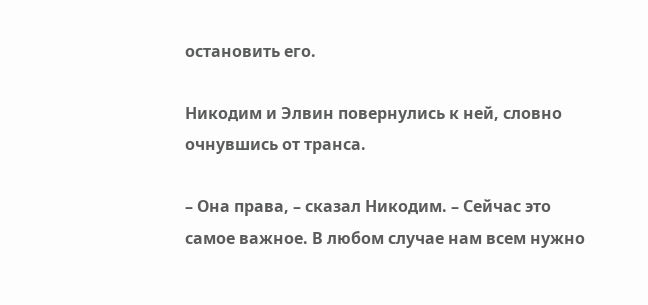остановить его.

Никодим и Элвин повернулись к ней, словно очнувшись от транса.

– Она права, – сказал Никодим. – Сейчас это самое важное. В любом случае нам всем нужно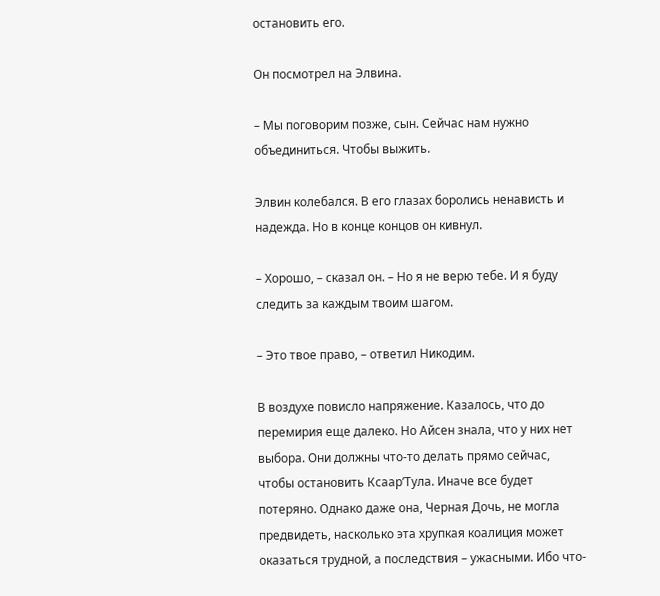остановить его.

Он посмотрел на Элвина.

– Мы поговорим позже, сын. Сейчас нам нужно объединиться. Чтобы выжить.

Элвин колебался. В его глазах боролись ненависть и надежда. Но в конце концов он кивнул.

– Хорошо, – сказал он. – Но я не верю тебе. И я буду следить за каждым твоим шагом.

– Это твое право, – ответил Никодим.

В воздухе повисло напряжение. Казалось, что до перемирия еще далеко. Но Айсен знала, что у них нет выбора. Они должны что-то делать прямо сейчас, чтобы остановить Ксаар’Тула. Иначе все будет потеряно. Однако даже она, Черная Дочь, не могла предвидеть, насколько эта хрупкая коалиция может оказаться трудной, а последствия – ужасными. Ибо что-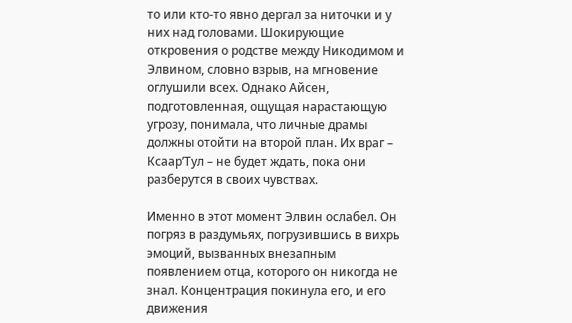то или кто-то явно дергал за ниточки и у них над головами. Шокирующие откровения о родстве между Никодимом и Элвином, словно взрыв, на мгновение оглушили всех. Однако Айсен, подготовленная, ощущая нарастающую угрозу, понимала, что личные драмы должны отойти на второй план. Их враг – Ксаар’Тул – не будет ждать, пока они разберутся в своих чувствах.

Именно в этот момент Элвин ослабел. Он погряз в раздумьях, погрузившись в вихрь эмоций, вызванных внезапным появлением отца, которого он никогда не знал. Концентрация покинула его, и его движения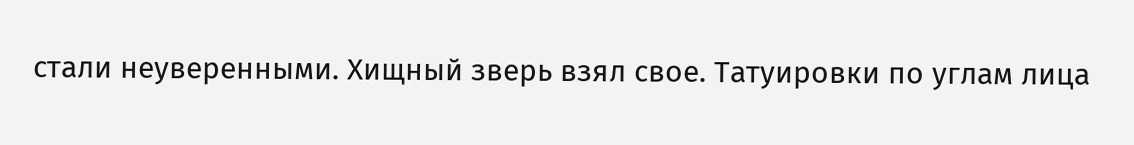стали неуверенными. Хищный зверь взял свое. Татуировки по углам лица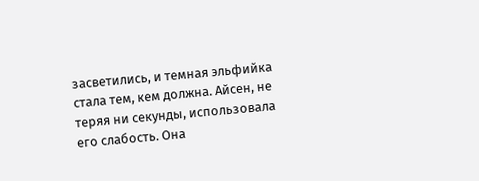засветились, и темная эльфийка стала тем, кем должна. Айсен, не теряя ни секунды, использовала его слабость. Она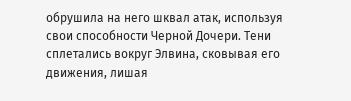обрушила на него шквал атак, используя свои способности Черной Дочери. Тени сплетались вокруг Элвина, сковывая его движения, лишая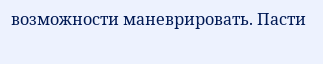возможности маневрировать. Пасти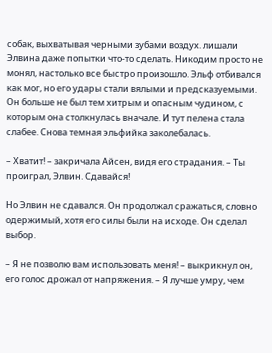собак, выхватывая черными зубами воздух. лишали Элвина даже попытки что-то сделать. Никодим просто не монял, настолько все быстро произошло. Эльф отбивался как мог, но его удары стали вялыми и предсказуемыми. Он больше не был тем хитрым и опасным чудином, с которым она столкнулась вначале. И тут пелена стала слабее. Снова темная эльфийка заколебалась.

– Хватит! – закричала Айсен, видя его страдания. – Ты проиграл, Элвин. Сдавайся!

Но Элвин не сдавался. Он продолжал сражаться, словно одержимый, хотя его силы были на исходе. Он сделал выбор.

– Я не позволю вам использовать меня! – выкрикнул он, его голос дрожал от напряжения. – Я лучше умру, чем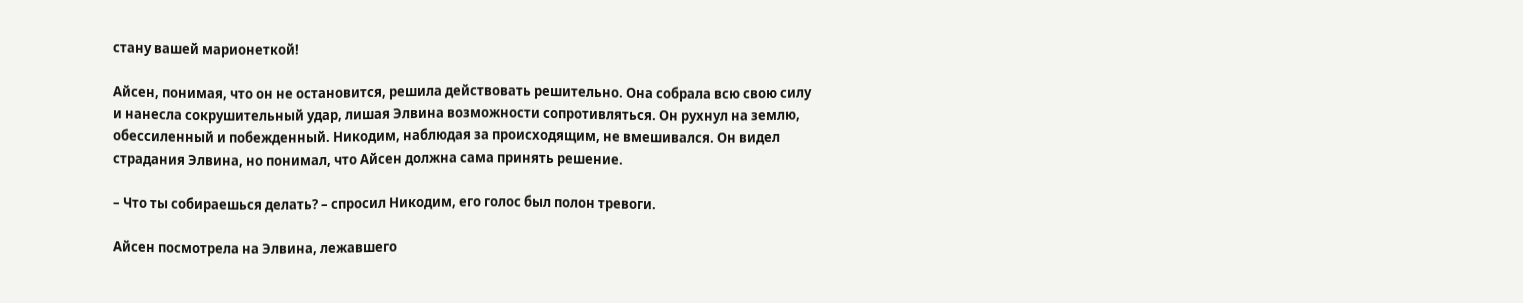стану вашей марионеткой!

Айсен, понимая, что он не остановится, решила действовать решительно. Она собрала всю свою силу и нанесла сокрушительный удар, лишая Элвина возможности сопротивляться. Он рухнул на землю, обессиленный и побежденный. Никодим, наблюдая за происходящим, не вмешивался. Он видел страдания Элвина, но понимал, что Айсен должна сама принять решение.

– Что ты собираешься делать? – спросил Никодим, его голос был полон тревоги.

Айсен посмотрела на Элвина, лежавшего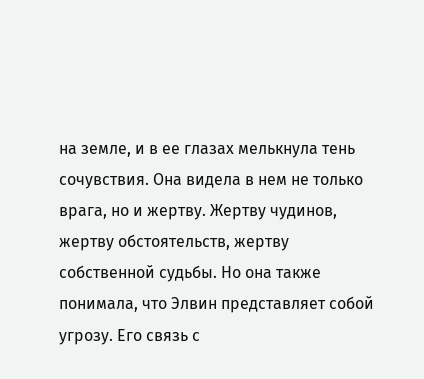на земле, и в ее глазах мелькнула тень сочувствия. Она видела в нем не только врага, но и жертву. Жертву чудинов, жертву обстоятельств, жертву собственной судьбы. Но она также понимала, что Элвин представляет собой угрозу. Его связь с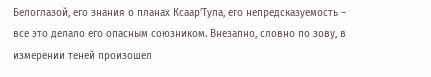Белоглазой, его знания о планах Ксаар’Тула, его непредсказуемость – все это делало его опасным союзником. Внезапно, словно по зову, в измерении теней произошел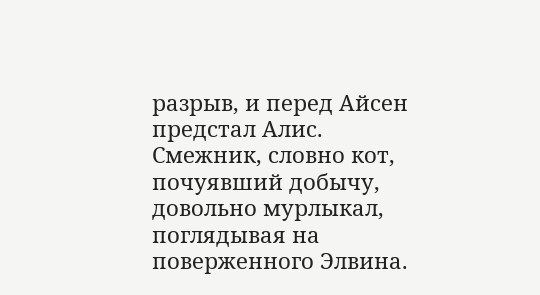разрыв, и перед Айсен предстал Алис. Смежник, словно кот, почуявший добычу, довольно мурлыкал, поглядывая на поверженного Элвина.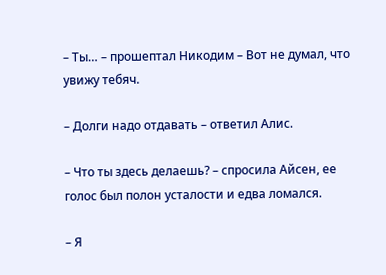– Ты… – прошептал Никодим – Вот не думал, что увижу тебяч.

– Долги надо отдавать – ответил Алис.

– Что ты здесь делаешь? – спросила Айсен, ее голос был полон усталости и едва ломался.

– Я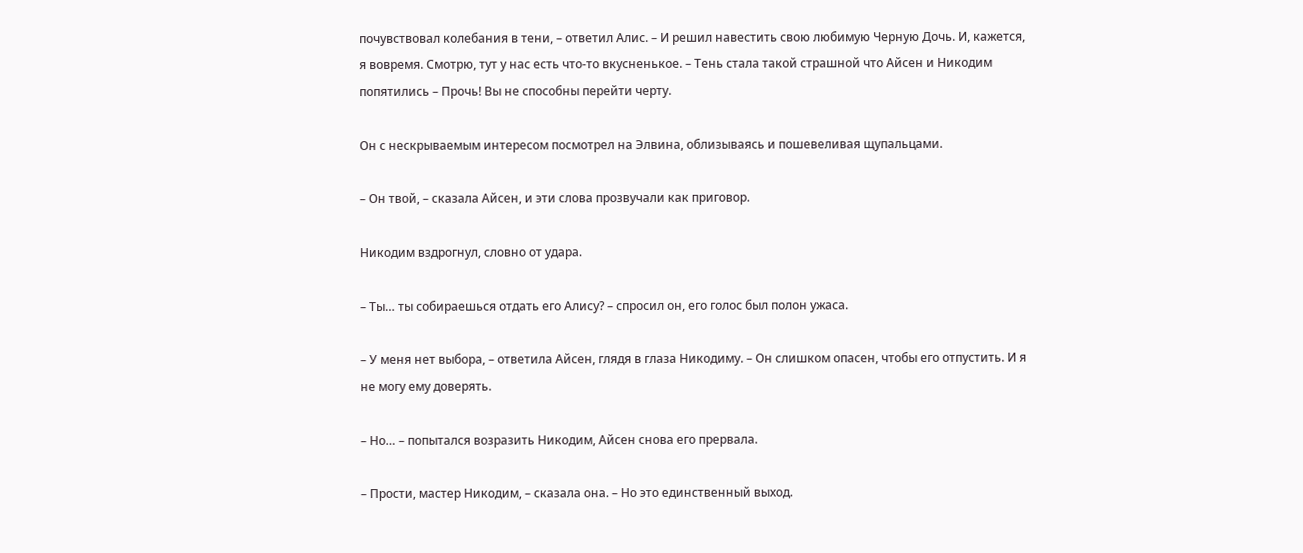почувствовал колебания в тени, – ответил Алис. – И решил навестить свою любимую Черную Дочь. И, кажется, я вовремя. Смотрю, тут у нас есть что-то вкусненькое. – Тень стала такой страшной что Айсен и Никодим попятились – Прочь! Вы не способны перейти черту.

Он с нескрываемым интересом посмотрел на Элвина, облизываясь и пошевеливая щупальцами.

– Он твой, – сказала Айсен, и эти слова прозвучали как приговор.

Никодим вздрогнул, словно от удара.

– Ты… ты собираешься отдать его Алису? – спросил он, его голос был полон ужаса.

– У меня нет выбора, – ответила Айсен, глядя в глаза Никодиму. – Он слишком опасен, чтобы его отпустить. И я не могу ему доверять.

– Но… – попытался возразить Никодим, Айсен снова его прервала.

– Прости, мастер Никодим, – сказала она. – Но это единственный выход.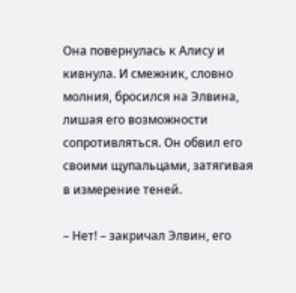Она повернулась к Алису и кивнула. И смежник, словно молния, бросился на Элвина, лишая его возможности сопротивляться. Он обвил его своими щупальцами, затягивая в измерение теней.

– Нет! – закричал Элвин, его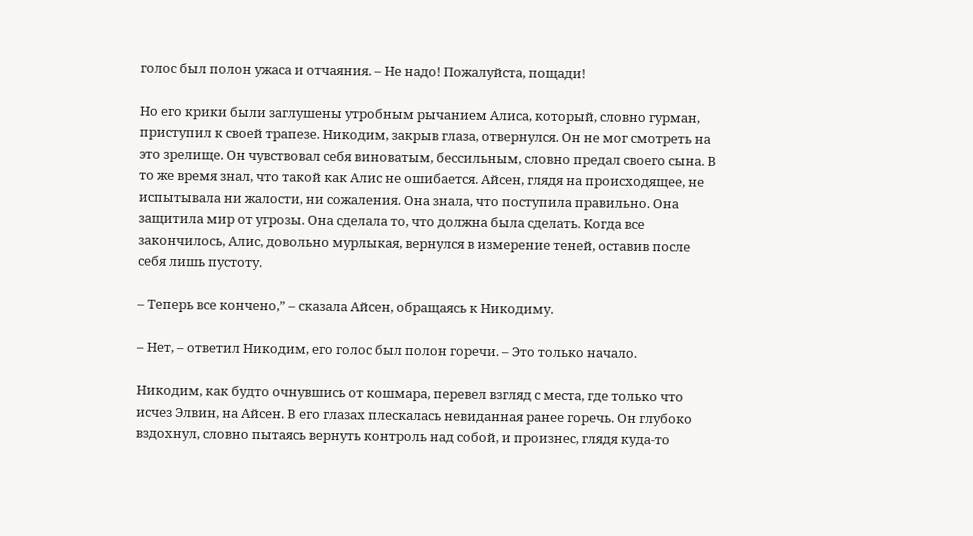голос был полон ужаса и отчаяния. – Не надо! Пожалуйста, пощади!

Но его крики были заглушены утробным рычанием Алиса, который, словно гурман, приступил к своей трапезе. Никодим, закрыв глаза, отвернулся. Он не мог смотреть на это зрелище. Он чувствовал себя виноватым, бессильным, словно предал своего сына. В то же время знал, что такой как Алис не ошибается. Айсен, глядя на происходящее, не испытывала ни жалости, ни сожаления. Она знала, что поступила правильно. Она защитила мир от угрозы. Она сделала то, что должна была сделать. Когда все закончилось, Алис, довольно мурлыкая, вернулся в измерение теней, оставив после себя лишь пустоту.

– Теперь все кончено,” – сказала Айсен, обращаясь к Никодиму.

– Нет, – ответил Никодим, его голос был полон горечи. – Это только начало.

Никодим, как будто очнувшись от кошмара, перевел взгляд с места, где только что исчез Элвин, на Айсен. В его глазах плескалась невиданная ранее горечь. Он глубоко вздохнул, словно пытаясь вернуть контроль над собой, и произнес, глядя куда-то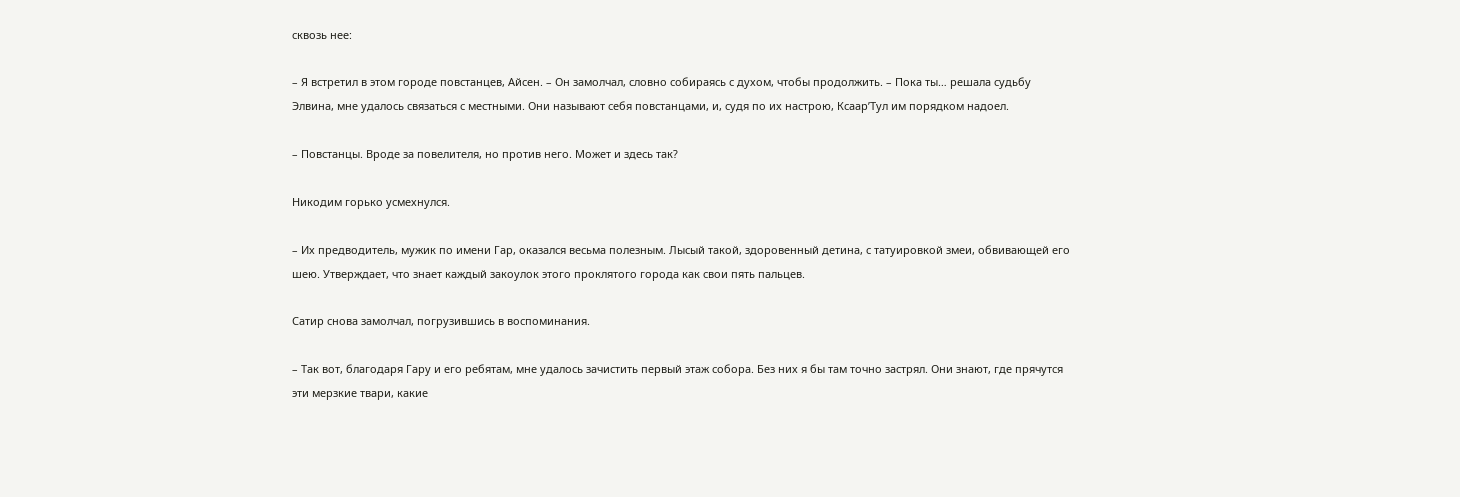сквозь нее:

– Я встретил в этом городе повстанцев, Айсен. – Он замолчал, словно собираясь с духом, чтобы продолжить. – Пока ты… решала судьбу Элвина, мне удалось связаться с местными. Они называют себя повстанцами, и, судя по их настрою, Ксаар’Тул им порядком надоел.

– Повстанцы. Вроде за повелителя, но против него. Может и здесь так?

Никодим горько усмехнулся.

– Их предводитель, мужик по имени Гар, оказался весьма полезным. Лысый такой, здоровенный детина, с татуировкой змеи, обвивающей его шею. Утверждает, что знает каждый закоулок этого проклятого города как свои пять пальцев.

Сатир снова замолчал, погрузившись в воспоминания.

– Так вот, благодаря Гару и его ребятам, мне удалось зачистить первый этаж собора. Без них я бы там точно застрял. Они знают, где прячутся эти мерзкие твари, какие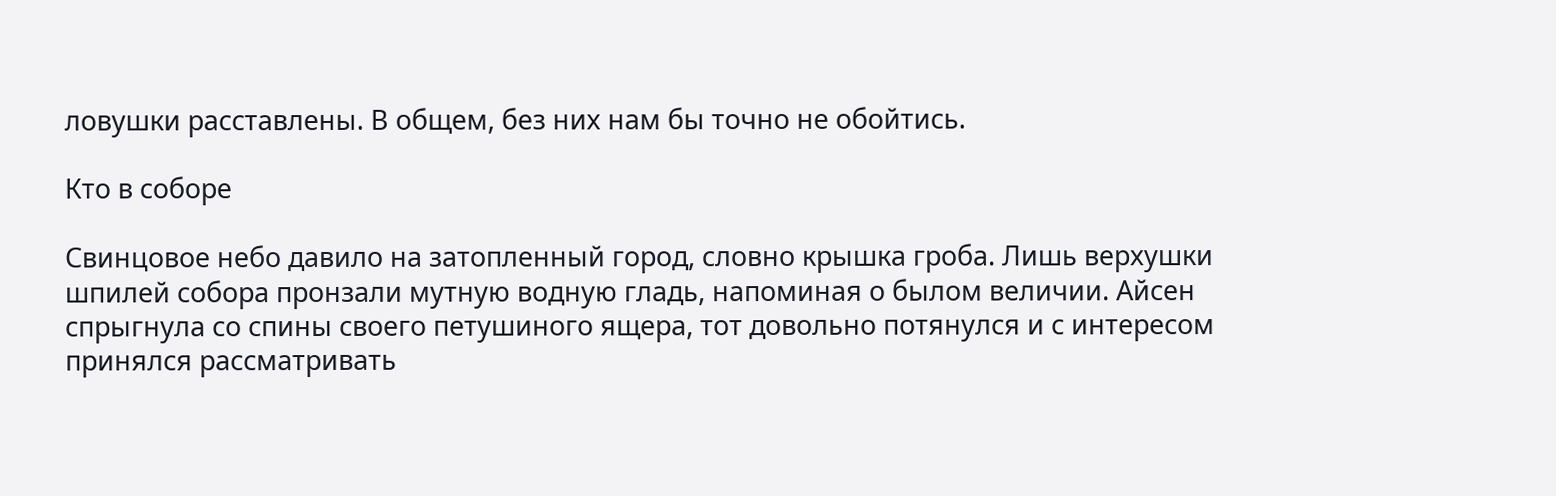ловушки расставлены. В общем, без них нам бы точно не обойтись.

Кто в соборе

Свинцовое небо давило на затопленный город, словно крышка гроба. Лишь верхушки шпилей собора пронзали мутную водную гладь, напоминая о былом величии. Айсен спрыгнула со спины своего петушиного ящера, тот довольно потянулся и с интересом принялся рассматривать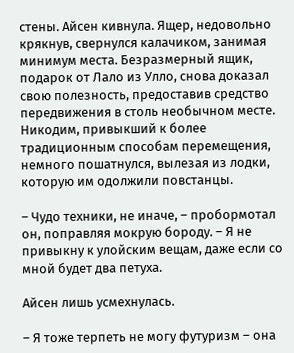стены. Айсен кивнула. Ящер, недовольно крякнув, свернулся калачиком, занимая минимум места. Безразмерный ящик, подарок от Лало из Улло, снова доказал свою полезность, предоставив средство передвижения в столь необычном месте. Никодим, привыкший к более традиционным способам перемещения, немного пошатнулся, вылезая из лодки, которую им одолжили повстанцы.

– Чудо техники, не иначе, – пробормотал он, поправляя мокрую бороду. – Я не привыкну к улойским вещам, даже если со мной будет два петуха.

Айсен лишь усмехнулась.

– Я тоже терпеть не могу футуризм – она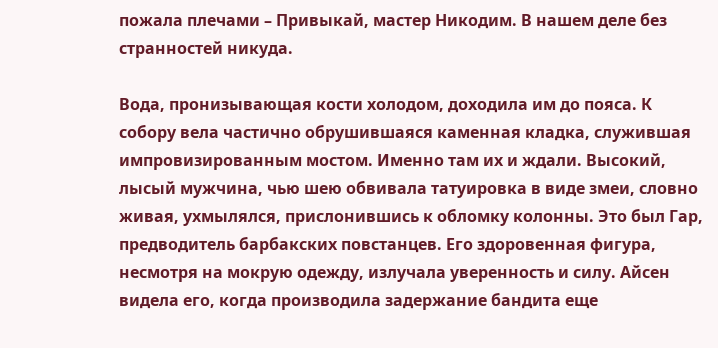пожала плечами – Привыкай, мастер Никодим. В нашем деле без странностей никуда.

Вода, пронизывающая кости холодом, доходила им до пояса. К собору вела частично обрушившаяся каменная кладка, служившая импровизированным мостом. Именно там их и ждали. Высокий, лысый мужчина, чью шею обвивала татуировка в виде змеи, словно живая, ухмылялся, прислонившись к обломку колонны. Это был Гар, предводитель барбакских повстанцев. Его здоровенная фигура, несмотря на мокрую одежду, излучала уверенность и силу. Айсен видела его, когда производила задержание бандита еще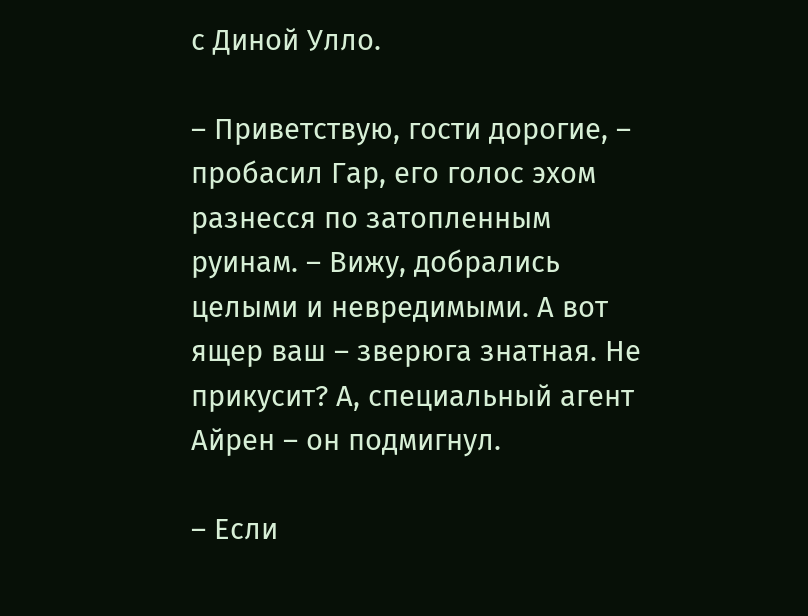с Диной Улло.

– Приветствую, гости дорогие, – пробасил Гар, его голос эхом разнесся по затопленным руинам. – Вижу, добрались целыми и невредимыми. А вот ящер ваш – зверюга знатная. Не прикусит? А, специальный агент Айрен – он подмигнул.

– Если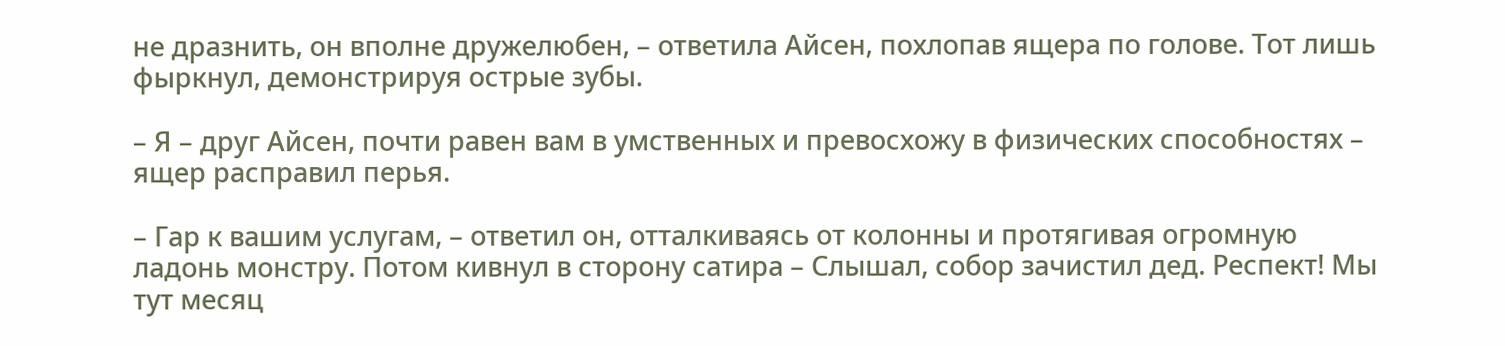не дразнить, он вполне дружелюбен, – ответила Айсен, похлопав ящера по голове. Тот лишь фыркнул, демонстрируя острые зубы.

– Я – друг Айсен, почти равен вам в умственных и превосхожу в физических способностях – ящер расправил перья.

– Гар к вашим услугам, – ответил он, отталкиваясь от колонны и протягивая огромную ладонь монстру. Потом кивнул в сторону сатира – Слышал, собор зачистил дед. Респект! Мы тут месяц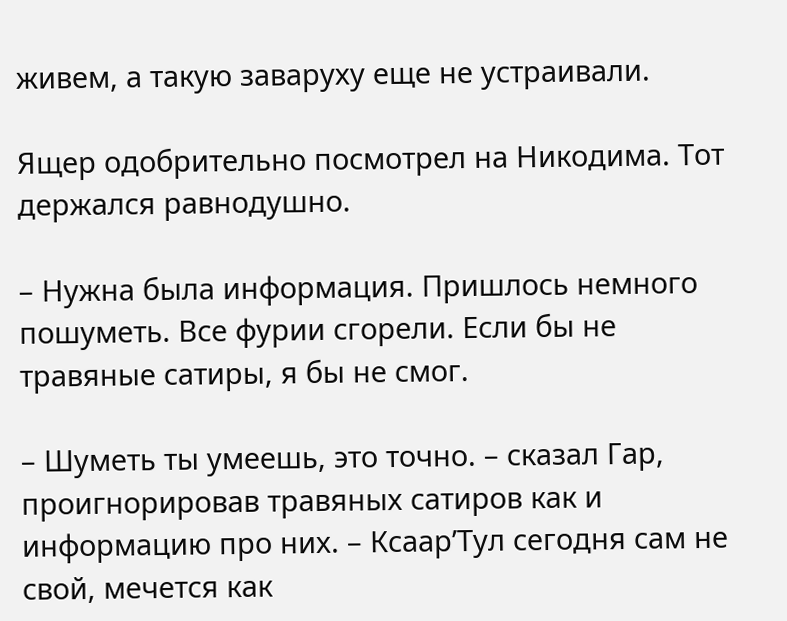живем, а такую заваруху еще не устраивали.

Ящер одобрительно посмотрел на Никодима. Тот держался равнодушно.

– Нужна была информация. Пришлось немного пошуметь. Все фурии сгорели. Если бы не травяные сатиры, я бы не смог.

– Шуметь ты умеешь, это точно. – сказал Гар, проигнорировав травяных сатиров как и информацию про них. – Ксаар’Тул сегодня сам не свой, мечется как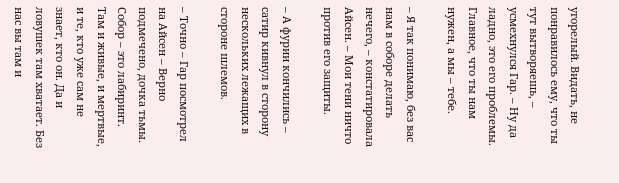угорелый. Видать, не понравилось ему, что ты тут вытворяешь, – усмехнулся Гар. – Ну да ладно, это его проблемы. Главное, что ты нам нужен, а мы – тебе.

– Я так понимаю, без вас нам в соборе делать нечего, – констатировала Айсен. – Мои тени ничто против его защиты.

– А фурии кончились – сатир кивнул в сторону нескольких лежащих в стороне шлемов.

– Точно – Гар посмотрел на Айсен – Верно подмечено, дочка тьмы. Собор – это лабиринт. Там и живые, и мертвые, и те, кто уже сам не знает, кто он. Да и ловушек там хватает. Без нас вы там и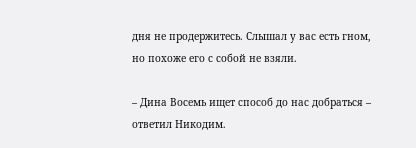дня не продержитесь. Слышал у вас есть гном, но похоже его с собой не взяли.

– Дина Восемь ищет способ до нас добраться – ответил Никодим.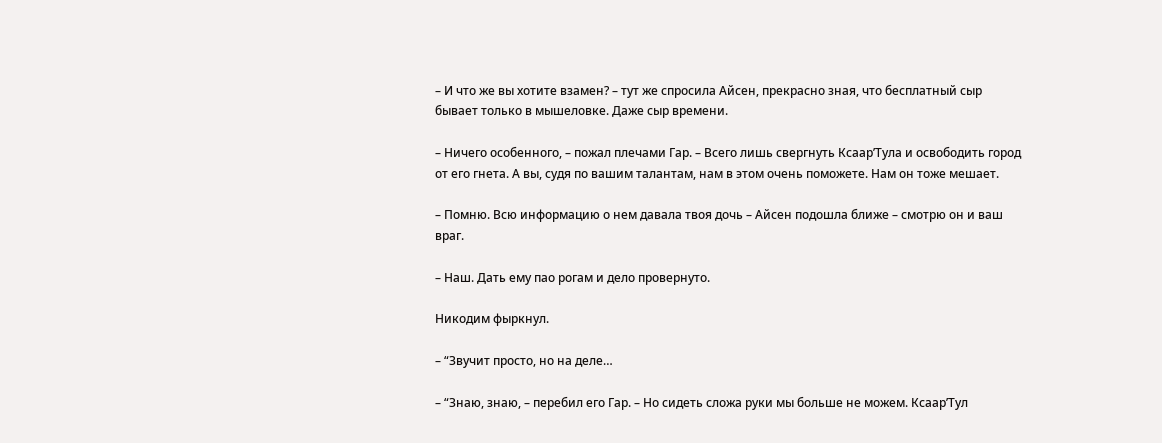– И что же вы хотите взамен? – тут же спросила Айсен, прекрасно зная, что бесплатный сыр бывает только в мышеловке. Даже сыр времени.

– Ничего особенного, – пожал плечами Гар. – Всего лишь свергнуть Ксаар’Тула и освободить город от его гнета. А вы, судя по вашим талантам, нам в этом очень поможете. Нам он тоже мешает.

– Помню. Всю информацию о нем давала твоя дочь – Айсен подошла ближе – смотрю он и ваш враг.

– Наш. Дать ему пао рогам и дело провернуто.

Никодим фыркнул.

– “Звучит просто, но на деле…

– “Знаю, знаю, – перебил его Гар. – Но сидеть сложа руки мы больше не можем. Ксаар’Тул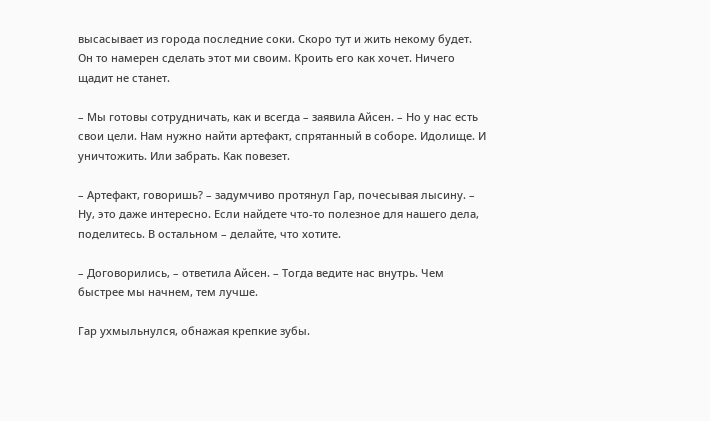высасывает из города последние соки. Скоро тут и жить некому будет. Он то намерен сделать этот ми своим. Кроить его как хочет. Ничего щадит не станет.

– Мы готовы сотрудничать, как и всегда – заявила Айсен. – Но у нас есть свои цели. Нам нужно найти артефакт, спрятанный в соборе. Идолище. И уничтожить. Или забрать. Как повезет.

– Артефакт, говоришь? – задумчиво протянул Гар, почесывая лысину. – Ну, это даже интересно. Если найдете что-то полезное для нашего дела, поделитесь. В остальном – делайте, что хотите.

– Договорились, – ответила Айсен. – Тогда ведите нас внутрь. Чем быстрее мы начнем, тем лучше.

Гар ухмыльнулся, обнажая крепкие зубы.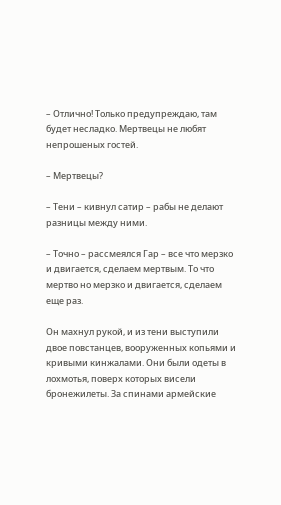– Отлично! Только предупреждаю, там будет несладко. Мертвецы не любят непрошеных гостей.

– Мертвецы?

– Тени – кивнул сатир – рабы не делают разницы между ними.

– Точно – рассмеялся Гар – все что мерзко и двигается, сделаем мертвым. То что мертво но мерзко и двигается, сделаем еще раз.

Он махнул рукой, и из тени выступили двое повстанцев, вооруженных копьями и кривыми кинжалами. Они были одеты в лохмотья, поверх которых висели бронежилеты. За спинами армейские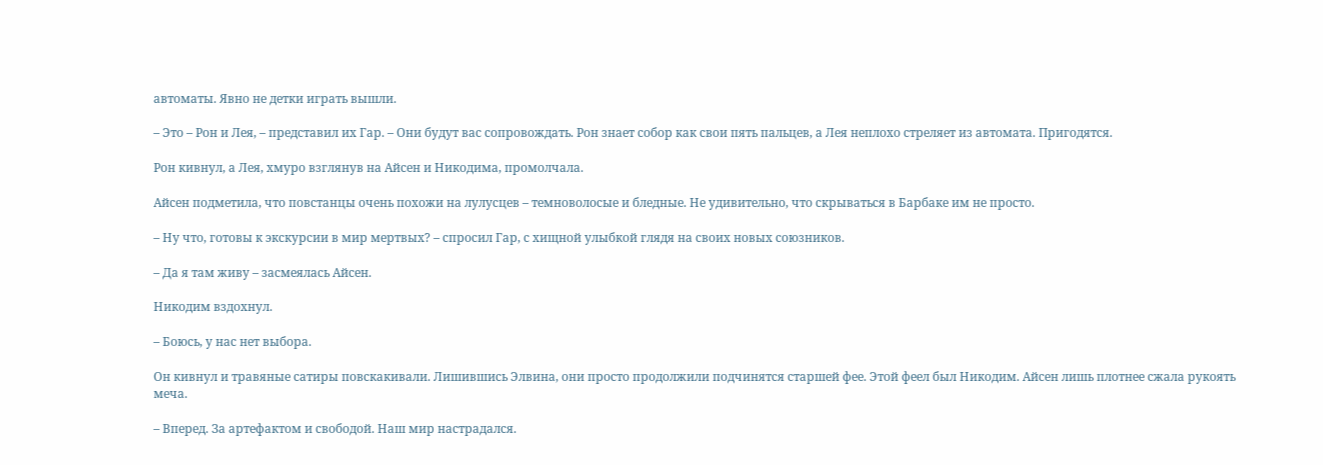автоматы. Явно не детки играть вышли.

– Это – Рон и Лея, – представил их Гар. – Они будут вас сопровождать. Рон знает собор как свои пять пальцев, а Лея неплохо стреляет из автомата. Пригодятся.

Рон кивнул, а Лея, хмуро взглянув на Айсен и Никодима, промолчала.

Айсен подметила, что повстанцы очень похожи на лулусцев – темноволосые и бледные. Не удивительно, что скрываться в Барбаке им не просто.

– Ну что, готовы к экскурсии в мир мертвых? – спросил Гар, с хищной улыбкой глядя на своих новых союзников.

– Да я там живу – засмеялась Айсен.

Никодим вздохнул.

– Боюсь, у нас нет выбора.

Он кивнул и травяные сатиры повскакивали. Лишившись Элвина, они просто продолжили подчинятся старшей фее. Этой феел был Никодим. Айсен лишь плотнее сжала рукоять меча.

– Вперед. За артефактом и свободой. Наш мир настрадался.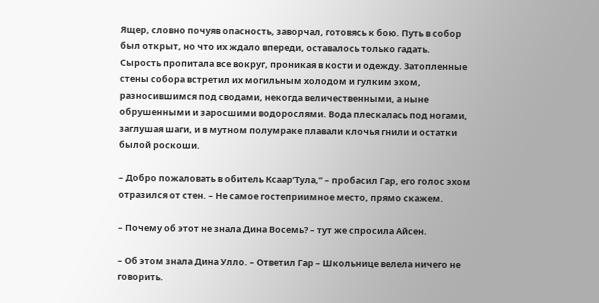Ящер, словно почуяв опасность, заворчал, готовясь к бою. Путь в собор был открыт, но что их ждало впереди, оставалось только гадать. Сырость пропитала все вокруг, проникая в кости и одежду. Затопленные стены собора встретил их могильным холодом и гулким эхом, разносившимся под сводами, некогда величественными, а ныне обрушенными и заросшими водорослями. Вода плескалась под ногами, заглушая шаги, и в мутном полумраке плавали клочья гнили и остатки былой роскоши.

– Добро пожаловать в обитель Ксаар’Тула,” – пробасил Гар, его голос эхом отразился от стен. – Не самое гостеприимное место, прямо скажем.

– Почему об этот не знала Дина Восемь? – тут же спросила Айсен.

– Об этом знала Дина Улло. – Ответил Гар – Школьнице велела ничего не говорить.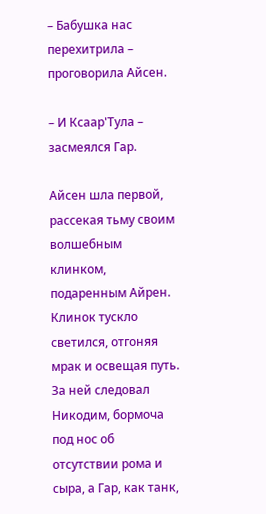– Бабушка нас перехитрила – проговорила Айсен.

– И Ксаар'Тула – засмеялся Гар.

Айсен шла первой, рассекая тьму своим волшебным клинком, подаренным Айрен. Клинок тускло светился, отгоняя мрак и освещая путь. За ней следовал Никодим, бормоча под нос об отсутствии рома и сыра, а Гар, как танк,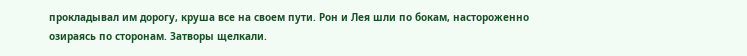прокладывал им дорогу, круша все на своем пути. Рон и Лея шли по бокам, настороженно озираясь по сторонам. Затворы щелкали.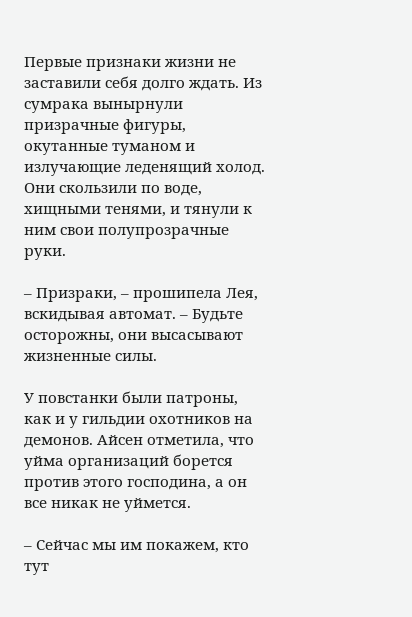Первые признаки жизни не заставили себя долго ждать. Из сумрака вынырнули призрачные фигуры, окутанные туманом и излучающие леденящий холод. Они скользили по воде, хищными тенями, и тянули к ним свои полупрозрачные руки.

– Призраки, – прошипела Лея, вскидывая автомат. – Будьте осторожны, они высасывают жизненные силы.

У повстанки были патроны, как и у гильдии охотников на демонов. Айсен отметила, что уйма организаций борется против этого господина, а он все никак не уймется.

– Сейчас мы им покажем, кто тут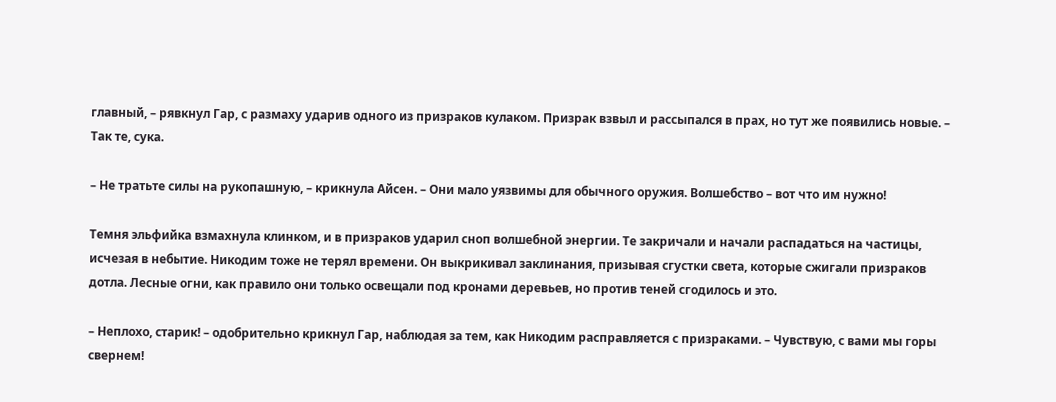главный, – рявкнул Гар, с размаху ударив одного из призраков кулаком. Призрак взвыл и рассыпался в прах, но тут же появились новые. – Так те, сука.

– Не тратьте силы на рукопашную, – крикнула Айсен. – Они мало уязвимы для обычного оружия. Волшебство – вот что им нужно!

Темня эльфийка взмахнула клинком, и в призраков ударил сноп волшебной энергии. Те закричали и начали распадаться на частицы, исчезая в небытие. Никодим тоже не терял времени. Он выкрикивал заклинания, призывая сгустки света, которые сжигали призраков дотла. Лесные огни, как правило они только освещали под кронами деревьев, но против теней сгодилось и это.

– Неплохо, старик! – одобрительно крикнул Гар, наблюдая за тем, как Никодим расправляется с призраками. – Чувствую, с вами мы горы свернем!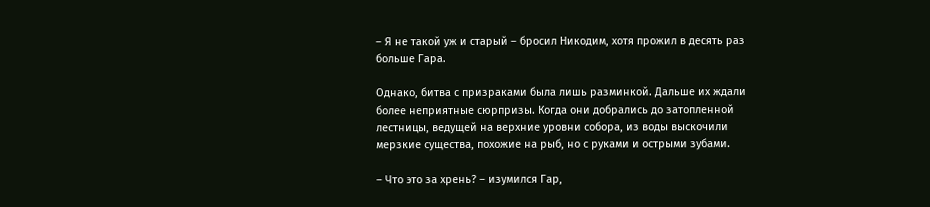– Я не такой уж и старый – бросил Никодим, хотя прожил в десять раз больше Гара.

Однако, битва с призраками была лишь разминкой. Дальше их ждали более неприятные сюрпризы. Когда они добрались до затопленной лестницы, ведущей на верхние уровни собора, из воды выскочили мерзкие существа, похожие на рыб, но с руками и острыми зубами.

– Что это за хрень? – изумился Гар,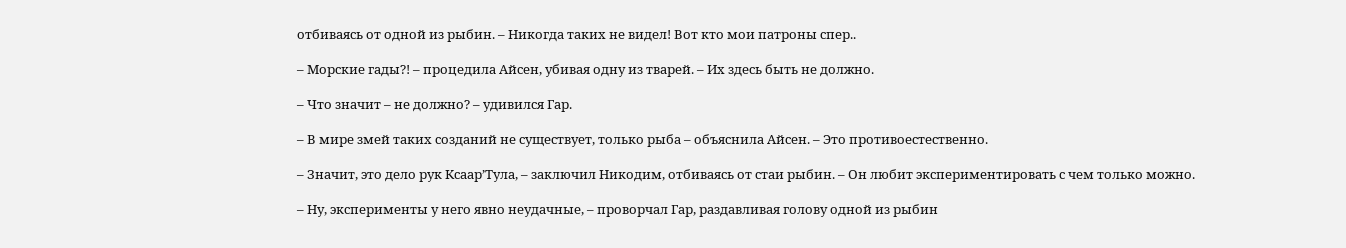отбиваясь от одной из рыбин. – Никогда таких не видел! Вот кто мои патроны спер..

– Морские гады?! – процедила Айсен, убивая одну из тварей. – Их здесь быть не должно.

– Что значит – не должно? – удивился Гар.

– В мире змей таких созданий не существует, только рыба – объяснила Айсен. – Это противоестественно.

– Значит, это дело рук Ксаар’Тула, – заключил Никодим, отбиваясь от стаи рыбин. – Он любит экспериментировать с чем только можно.

– Ну, эксперименты у него явно неудачные, – проворчал Гар, раздавливая голову одной из рыбин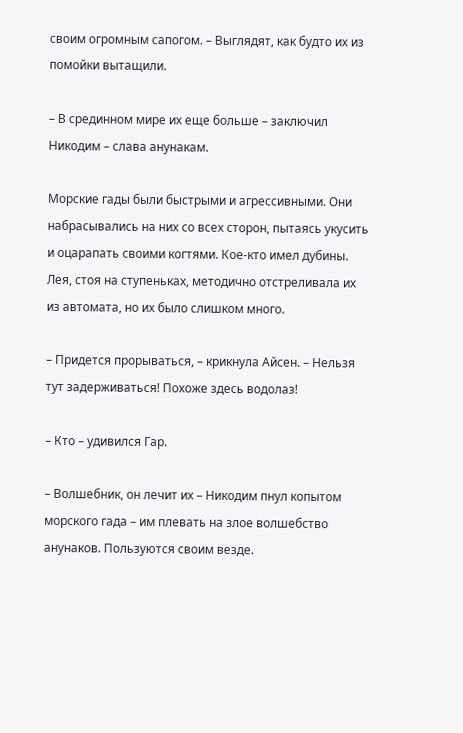своим огромным сапогом. – Выглядят, как будто их из помойки вытащили.

– В срединном мире их еще больше – заключил Никодим – слава анунакам.

Морские гады были быстрыми и агрессивными. Они набрасывались на них со всех сторон, пытаясь укусить и оцарапать своими когтями. Кое-кто имел дубины. Лея, стоя на ступеньках, методично отстреливала их из автомата, но их было слишком много.

– Придется прорываться, – крикнула Айсен. – Нельзя тут задерживаться! Похоже здесь водолаз!

– Кто – удивился Гар.

– Волшебник, он лечит их – Никодим пнул копытом морского гада – им плевать на злое волшебство анунаков. Пользуются своим везде.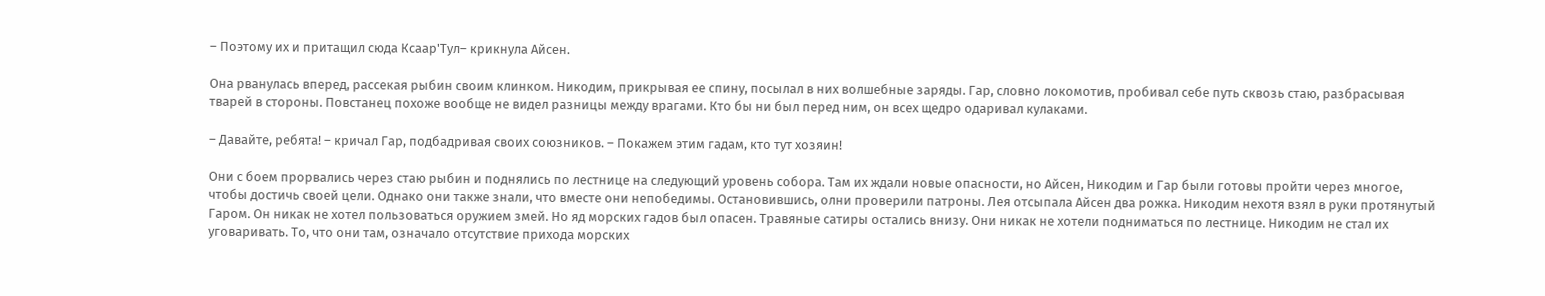– Поэтому их и притащил сюда Ксаар'Тул– крикнула Айсен.

Она рванулась вперед, рассекая рыбин своим клинком. Никодим, прикрывая ее спину, посылал в них волшебные заряды. Гар, словно локомотив, пробивал себе путь сквозь стаю, разбрасывая тварей в стороны. Повстанец похоже вообще не видел разницы между врагами. Кто бы ни был перед ним, он всех щедро одаривал кулаками.

– Давайте, ребята! – кричал Гар, подбадривая своих союзников. – Покажем этим гадам, кто тут хозяин!

Они с боем прорвались через стаю рыбин и поднялись по лестнице на следующий уровень собора. Там их ждали новые опасности, но Айсен, Никодим и Гар были готовы пройти через многое, чтобы достичь своей цели. Однако они также знали, что вместе они непобедимы. Остановившись, олни проверили патроны. Лея отсыпала Айсен два рожка. Никодим нехотя взял в руки протянутый Гаром. Он никак не хотел пользоваться оружием змей. Но яд морских гадов был опасен. Травяные сатиры остались внизу. Они никак не хотели подниматься по лестнице. Никодим не стал их уговаривать. То, что они там, означало отсутствие прихода морских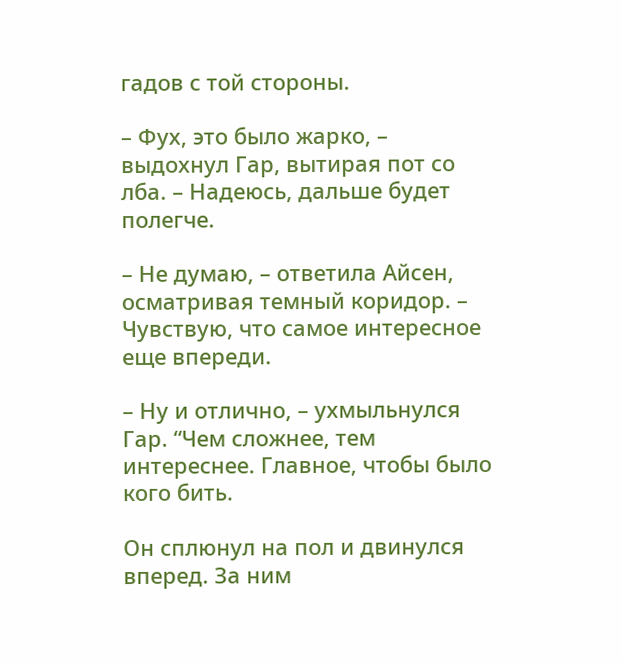гадов с той стороны.

– Фух, это было жарко, – выдохнул Гар, вытирая пот со лба. – Надеюсь, дальше будет полегче.

– Не думаю, – ответила Айсен, осматривая темный коридор. – Чувствую, что самое интересное еще впереди.

– Ну и отлично, – ухмыльнулся Гар. “Чем сложнее, тем интереснее. Главное, чтобы было кого бить.

Он сплюнул на пол и двинулся вперед. За ним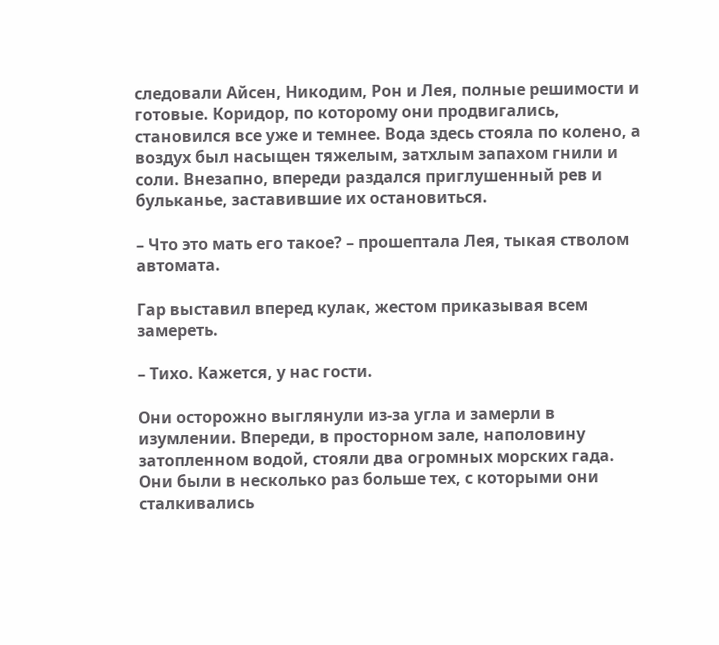следовали Айсен, Никодим, Рон и Лея, полные решимости и готовые. Коридор, по которому они продвигались, становился все уже и темнее. Вода здесь стояла по колено, а воздух был насыщен тяжелым, затхлым запахом гнили и соли. Внезапно, впереди раздался приглушенный рев и бульканье, заставившие их остановиться.

– Что это мать его такое? – прошептала Лея, тыкая стволом автомата.

Гар выставил вперед кулак, жестом приказывая всем замереть.

– Тихо. Кажется, у нас гости.

Они осторожно выглянули из-за угла и замерли в изумлении. Впереди, в просторном зале, наполовину затопленном водой, стояли два огромных морских гада. Они были в несколько раз больше тех, с которыми они сталкивались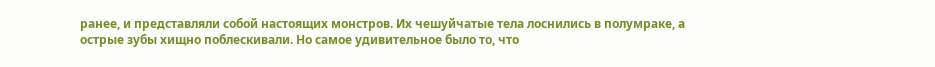ранее, и представляли собой настоящих монстров. Их чешуйчатые тела лоснились в полумраке, а острые зубы хищно поблескивали. Но самое удивительное было то, что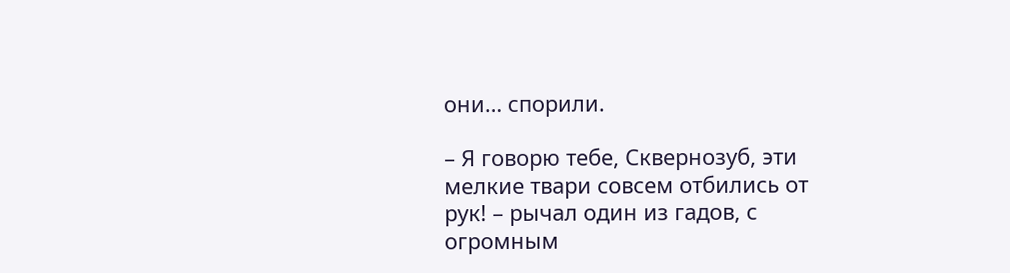они… спорили.

– Я говорю тебе, Сквернозуб, эти мелкие твари совсем отбились от рук! – рычал один из гадов, с огромным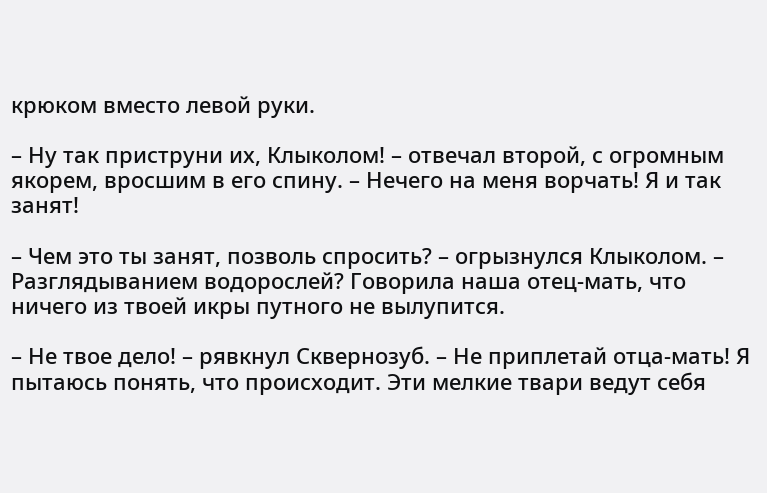крюком вместо левой руки.

– Ну так приструни их, Клыколом! – отвечал второй, с огромным якорем, вросшим в его спину. – Нечего на меня ворчать! Я и так занят!

– Чем это ты занят, позволь спросить? – огрызнулся Клыколом. – Разглядыванием водорослей? Говорила наша отец-мать, что ничего из твоей икры путного не вылупится.

– Не твое дело! – рявкнул Сквернозуб. – Не приплетай отца-мать! Я пытаюсь понять, что происходит. Эти мелкие твари ведут себя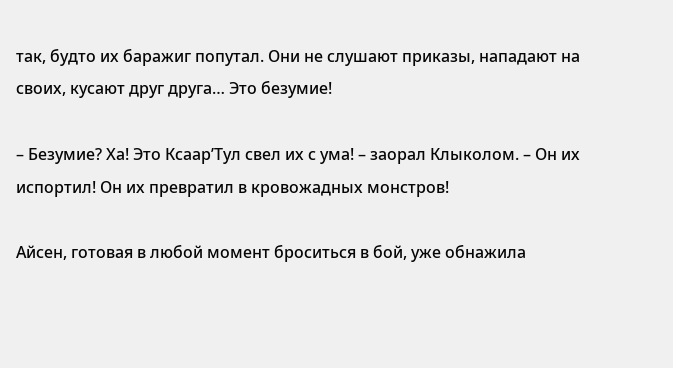так, будто их баражиг попутал. Они не слушают приказы, нападают на своих, кусают друг друга… Это безумие!

– Безумие? Ха! Это Ксаар’Тул свел их с ума! – заорал Клыколом. – Он их испортил! Он их превратил в кровожадных монстров!

Айсен, готовая в любой момент броситься в бой, уже обнажила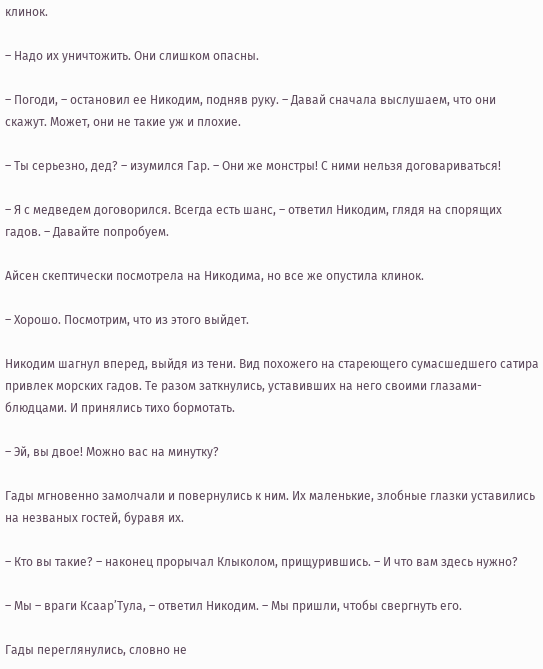клинок.

– Надо их уничтожить. Они слишком опасны.

– Погоди, – остановил ее Никодим, подняв руку. – Давай сначала выслушаем, что они скажут. Может, они не такие уж и плохие.

– Ты серьезно, дед? – изумился Гар. – Они же монстры! С ними нельзя договариваться!

– Я с медведем договорился. Всегда есть шанс, – ответил Никодим, глядя на спорящих гадов. – Давайте попробуем.

Айсен скептически посмотрела на Никодима, но все же опустила клинок.

– Хорошо. Посмотрим, что из этого выйдет.

Никодим шагнул вперед, выйдя из тени. Вид похожего на стареющего сумасшедшего сатира привлек морских гадов. Те разом заткнулись, уставивших на него своими глазами-блюдцами. И принялись тихо бормотать.

– Эй, вы двое! Можно вас на минутку?

Гады мгновенно замолчали и повернулись к ним. Их маленькие, злобные глазки уставились на незваных гостей, буравя их.

– Кто вы такие? – наконец прорычал Клыколом, прищурившись. – И что вам здесь нужно?

– Мы – враги Ксаар’Тула, – ответил Никодим. – Мы пришли, чтобы свергнуть его.

Гады переглянулись, словно не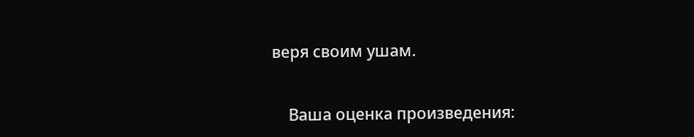веря своим ушам.


    Ваша оценка произведения: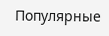Популярные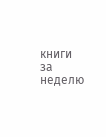книги за неделю